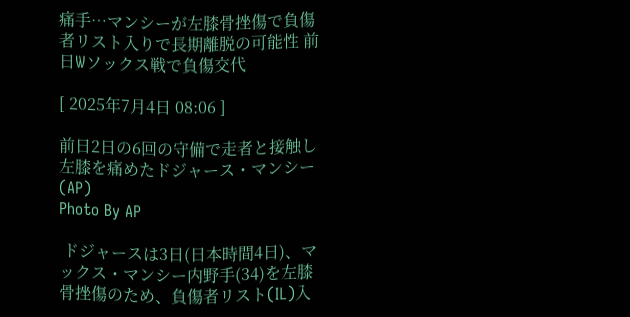痛手…マンシーが左膝骨挫傷で負傷者リスト入りで長期離脱の可能性 前日Wソックス戦で負傷交代

[ 2025年7月4日 08:06 ]

前日2日の6回の守備で走者と接触し左膝を痛めたドジャース・マンシー(AP)
Photo By AP

 ドジャースは3日(日本時間4日)、マックス・マンシー内野手(34)を左膝骨挫傷のため、負傷者リスト(IL)入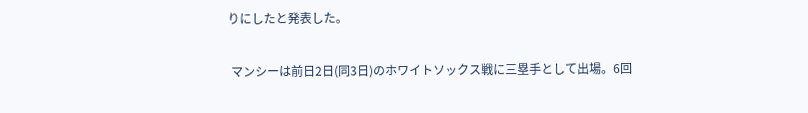りにしたと発表した。

 マンシーは前日2日(同3日)のホワイトソックス戦に三塁手として出場。6回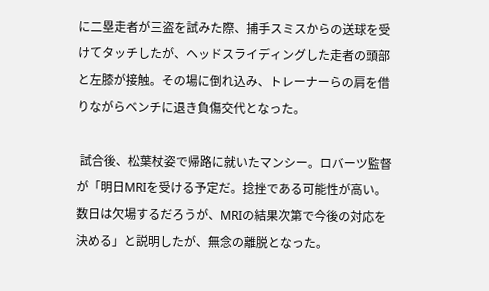に二塁走者が三盗を試みた際、捕手スミスからの送球を受けてタッチしたが、ヘッドスライディングした走者の頭部と左膝が接触。その場に倒れ込み、トレーナーらの肩を借りながらベンチに退き負傷交代となった。

 試合後、松葉杖姿で帰路に就いたマンシー。ロバーツ監督が「明日MRIを受ける予定だ。捻挫である可能性が高い。数日は欠場するだろうが、MRIの結果次第で今後の対応を決める」と説明したが、無念の離脱となった。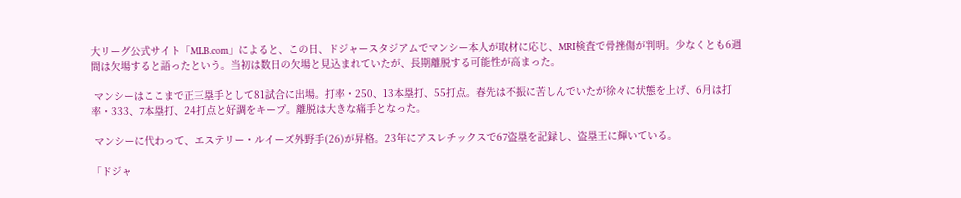大リーグ公式サイト「MLB.com」によると、この日、ドジャースタジアムでマンシー本人が取材に応じ、MRI検査で骨挫傷が判明。少なくとも6週間は欠場すると語ったという。当初は数日の欠場と見込まれていたが、長期離脱する可能性が高まった。

 マンシーはここまで正三塁手として81試合に出場。打率・250、13本塁打、55打点。春先は不振に苦しんでいたが徐々に状態を上げ、6月は打率・333、7本塁打、24打点と好調をキープ。離脱は大きな痛手となった。

 マンシーに代わって、エステリー・ルイーズ外野手(26)が昇格。23年にアスレチックスで67盗塁を記録し、盗塁王に輝いている。

「ドジャ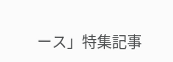ース」特集記事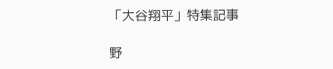「大谷翔平」特集記事

野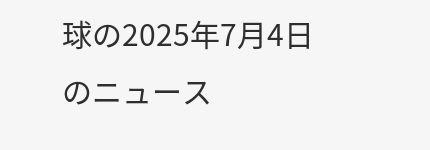球の2025年7月4日のニュース